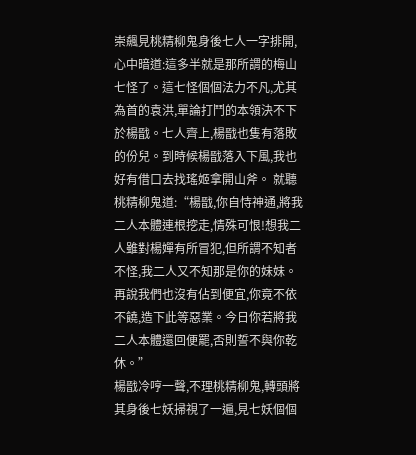崇飆見桃精柳鬼身後七人一字排開,心中暗道:這多半就是那所謂的梅山七怪了。這七怪個個法力不凡,尤其為首的袁洪,單論打鬥的本領決不下於楊戩。七人齊上,楊戩也隻有落敗的份兒。到時候楊戩落入下風,我也好有借口去找瑤姬拿開山斧。 就聽桃精柳鬼道:“楊戩,你自恃神通,將我二人本體連根挖走,情殊可恨!想我二人雖對楊嬋有所冒犯,但所謂不知者不怪,我二人又不知那是你的妹妹。再說我們也沒有佔到便宜,你竟不依不饒,造下此等惡業。今日你若將我二人本體還回便罷,否則誓不與你乾休。”
楊戩冷哼一聲,不理桃精柳鬼,轉頭將其身後七妖掃視了一遍,見七妖個個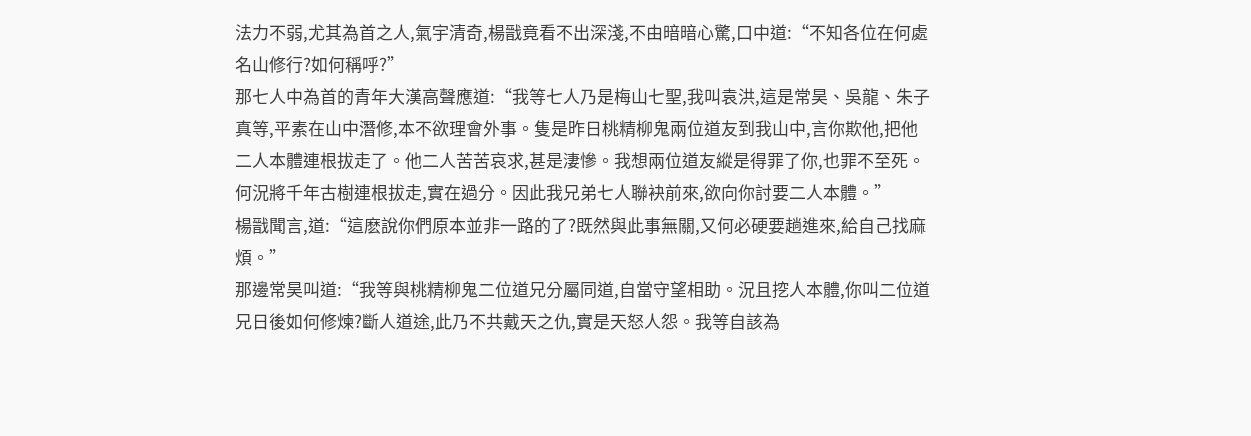法力不弱,尤其為首之人,氣宇清奇,楊戩竟看不出深淺,不由暗暗心驚,口中道:“不知各位在何處名山修行?如何稱呼?”
那七人中為首的青年大漢高聲應道:“我等七人乃是梅山七聖,我叫袁洪,這是常昊、吳龍、朱子真等,平素在山中潛修,本不欲理會外事。隻是昨日桃精柳鬼兩位道友到我山中,言你欺他,把他二人本體連根拔走了。他二人苦苦哀求,甚是淒慘。我想兩位道友縱是得罪了你,也罪不至死。何況將千年古樹連根拔走,實在過分。因此我兄弟七人聯袂前來,欲向你討要二人本體。”
楊戩聞言,道:“這麽說你們原本並非一路的了?既然與此事無關,又何必硬要趟進來,給自己找麻煩。”
那邊常昊叫道:“我等與桃精柳鬼二位道兄分屬同道,自當守望相助。況且挖人本體,你叫二位道兄日後如何修煉?斷人道途,此乃不共戴天之仇,實是天怒人怨。我等自該為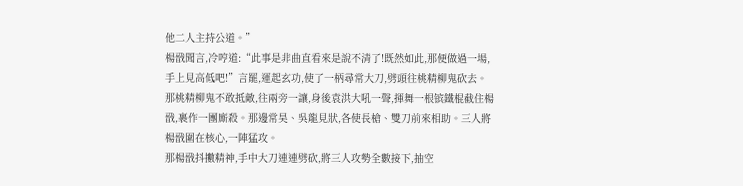他二人主持公道。”
楊戩聞言,冷哼道:“此事是非曲直看來是說不清了!既然如此,那便做過一場,手上見高低吧!”言罷,運起玄功,使了一柄尋常大刀,劈頭往桃精柳鬼砍去。
那桃精柳鬼不敢抵敵,往兩旁一讓,身後袁洪大吼一聲,揮舞一根镔鐵棍截住楊戩,裹作一團廝殺。那邊常昊、吳龍見狀,各使長槍、雙刀前來相助。三人將楊戩圍在核心,一陣猛攻。
那楊戩抖擻精神,手中大刀連連劈砍,將三人攻勢全數接下,抽空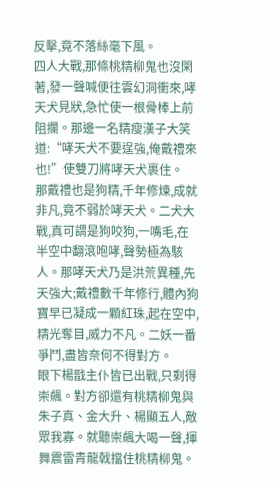反擊,竟不落絲毫下風。
四人大戰,那條桃精柳鬼也沒閑著,發一聲喊便往雲幻洞衝來,哮天犬見狀,急忙使一根骨棒上前阻攔。那邊一名精瘦漢子大笑道:“哮天犬不要逞強,俺戴禮來也!”使雙刀將哮天犬裹住。
那戴禮也是狗精,千年修煉,成就非凡,竟不弱於哮天犬。二犬大戰,真可謂是狗咬狗,一嘴毛,在半空中翻滾咆哮,聲勢極為駭人。那哮天犬乃是洪荒異種,先天強大;戴禮數千年修行,體內狗寶早已凝成一顆紅珠,起在空中,精光奪目,威力不凡。二妖一番爭鬥,盡皆奈何不得對方。
眼下楊戩主仆皆已出戰,只剩得崇飆。對方卻還有桃精柳鬼與朱子真、金大升、楊顯五人,敵眾我寡。就聽崇飆大喝一聲,揮舞震雷青龍戟擋住桃精柳鬼。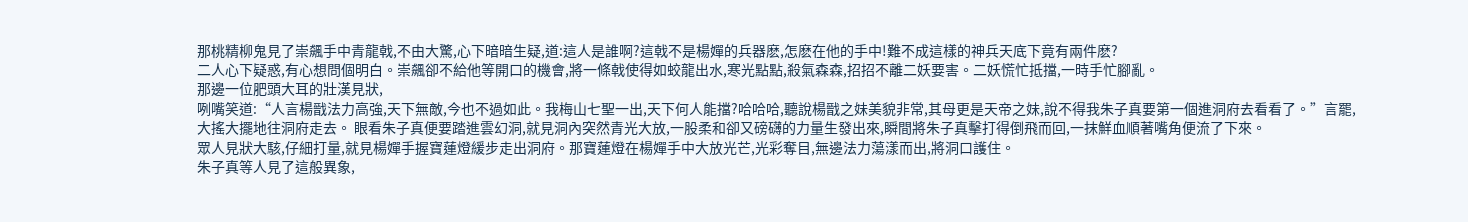那桃精柳鬼見了崇飆手中青龍戟,不由大驚,心下暗暗生疑,道:這人是誰啊?這戟不是楊嬋的兵器麽,怎麽在他的手中!難不成這樣的神兵天底下竟有兩件麽?
二人心下疑惑,有心想問個明白。崇飆卻不給他等開口的機會,將一條戟使得如蛟龍出水,寒光點點,殺氣森森,招招不離二妖要害。二妖慌忙抵擋,一時手忙腳亂。
那邊一位肥頭大耳的壯漢見狀,
咧嘴笑道:“人言楊戩法力高強,天下無敵,今也不過如此。我梅山七聖一出,天下何人能擋?哈哈哈,聽說楊戩之妹美貌非常,其母更是天帝之妹,說不得我朱子真要第一個進洞府去看看了。”言罷,大搖大擺地往洞府走去。 眼看朱子真便要踏進雲幻洞,就見洞內突然青光大放,一股柔和卻又磅礴的力量生發出來,瞬間將朱子真擊打得倒飛而回,一抹鮮血順著嘴角便流了下來。
眾人見狀大駭,仔細打量,就見楊嬋手握寶蓮燈緩步走出洞府。那寶蓮燈在楊嬋手中大放光芒,光彩奪目,無邊法力蕩漾而出,將洞口護住。
朱子真等人見了這般異象,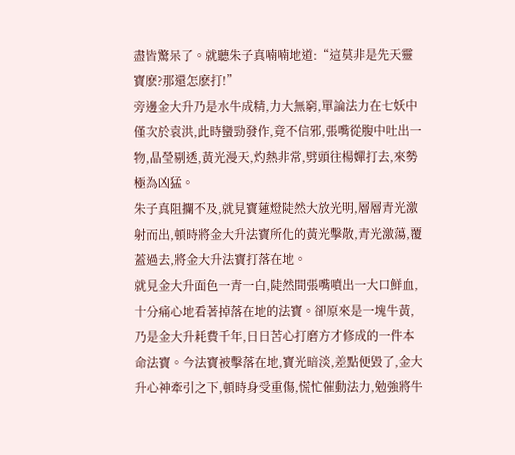盡皆驚呆了。就聽朱子真喃喃地道:“這莫非是先天靈寶麽?那還怎麽打!”
旁邊金大升乃是水牛成精,力大無窮,單論法力在七妖中僅次於袁洪,此時蠻勁發作,竟不信邪,張嘴從腹中吐出一物,晶瑩剔透,黃光漫天,灼熱非常,劈頭往楊嬋打去,來勢極為凶猛。
朱子真阻攔不及,就見寶蓮燈陡然大放光明,層層青光激射而出,頓時將金大升法寶所化的黃光擊散,青光激蕩,覆蓋過去,將金大升法寶打落在地。
就見金大升面色一青一白,陡然間張嘴噴出一大口鮮血,十分痛心地看著掉落在地的法寶。卻原來是一塊牛黃,乃是金大升耗費千年,日日苦心打磨方才修成的一件本命法寶。今法寶被擊落在地,寶光暗淡,差點便毀了,金大升心神牽引之下,頓時身受重傷,慌忙催動法力,勉強將牛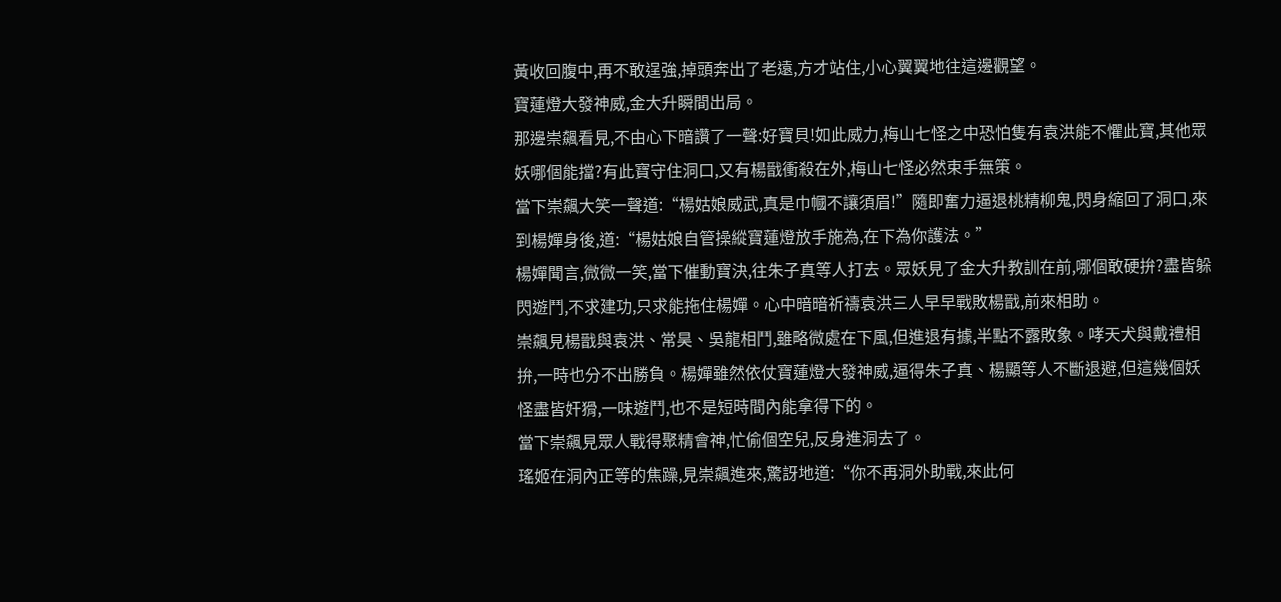黃收回腹中,再不敢逞強,掉頭奔出了老遠,方才站住,小心翼翼地往這邊觀望。
寶蓮燈大發神威,金大升瞬間出局。
那邊崇飆看見,不由心下暗讚了一聲:好寶貝!如此威力,梅山七怪之中恐怕隻有袁洪能不懼此寶,其他眾妖哪個能擋?有此寶守住洞口,又有楊戩衝殺在外,梅山七怪必然束手無策。
當下崇飆大笑一聲道:“楊姑娘威武,真是巾幗不讓須眉!”隨即奮力逼退桃精柳鬼,閃身縮回了洞口,來到楊嬋身後,道:“楊姑娘自管操縱寶蓮燈放手施為,在下為你護法。”
楊嬋聞言,微微一笑,當下催動寶決,往朱子真等人打去。眾妖見了金大升教訓在前,哪個敢硬拚?盡皆躲閃遊鬥,不求建功,只求能拖住楊嬋。心中暗暗祈禱袁洪三人早早戰敗楊戩,前來相助。
崇飆見楊戩與袁洪、常昊、吳龍相鬥,雖略微處在下風,但進退有據,半點不露敗象。哮天犬與戴禮相拚,一時也分不出勝負。楊嬋雖然依仗寶蓮燈大發神威,逼得朱子真、楊顯等人不斷退避,但這幾個妖怪盡皆奸猾,一味遊鬥,也不是短時間內能拿得下的。
當下崇飆見眾人戰得聚精會神,忙偷個空兒,反身進洞去了。
瑤姬在洞內正等的焦躁,見崇飆進來,驚訝地道:“你不再洞外助戰,來此何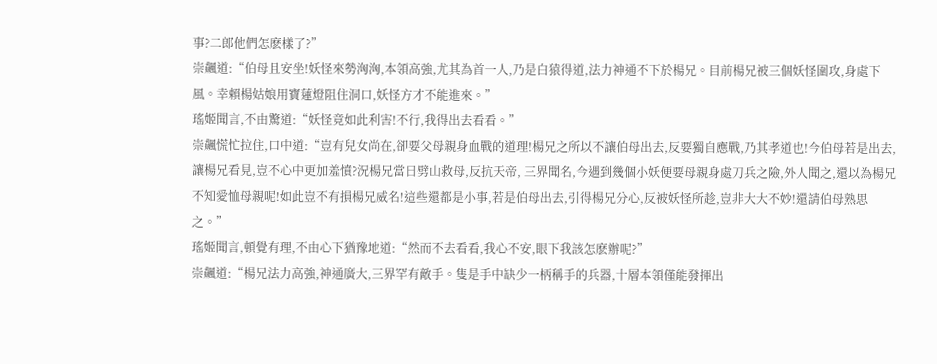事?二郎他們怎麽樣了?”
崇飆道:“伯母且安坐!妖怪來勢洶洶,本領高強,尤其為首一人,乃是白猿得道,法力神通不下於楊兄。目前楊兄被三個妖怪圍攻,身處下風。幸賴楊姑娘用寶蓮燈阻住洞口,妖怪方才不能進來。”
瑤姬聞言,不由驚道:“妖怪竟如此利害!不行,我得出去看看。”
崇飆慌忙拉住,口中道:“豈有兒女尚在,卻要父母親身血戰的道理!楊兄之所以不讓伯母出去,反要獨自應戰,乃其孝道也!今伯母若是出去,讓楊兄看見,豈不心中更加羞憤?況楊兄當日劈山救母,反抗天帝, 三界聞名,今遇到幾個小妖便要母親身處刀兵之險,外人聞之,還以為楊兄不知愛恤母親呢!如此豈不有損楊兄威名!這些還都是小事,若是伯母出去,引得楊兄分心,反被妖怪所趁,豈非大大不妙!還請伯母熟思之。”
瑤姬聞言,頓覺有理,不由心下猶豫地道:“然而不去看看,我心不安,眼下我該怎麽辦呢?”
崇飆道:“楊兄法力高強,神通廣大,三界罕有敵手。隻是手中缺少一柄稱手的兵器,十層本領僅能發揮出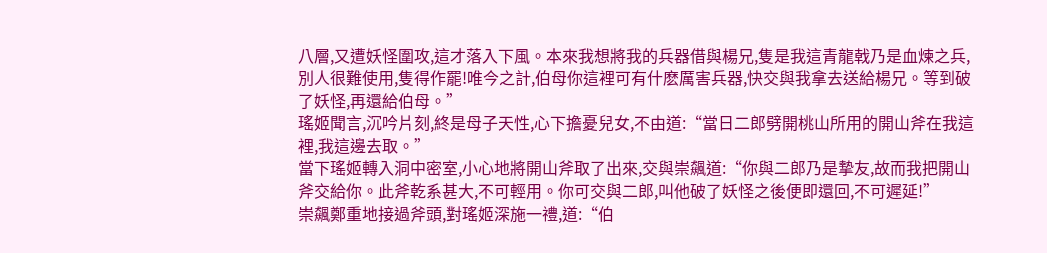八層,又遭妖怪圍攻,這才落入下風。本來我想將我的兵器借與楊兄,隻是我這青龍戟乃是血煉之兵,別人很難使用,隻得作罷!唯今之計,伯母你這裡可有什麽厲害兵器,快交與我拿去送給楊兄。等到破了妖怪,再還給伯母。”
瑤姬聞言,沉吟片刻,終是母子天性,心下擔憂兒女,不由道:“當日二郎劈開桃山所用的開山斧在我這裡,我這邊去取。”
當下瑤姬轉入洞中密室,小心地將開山斧取了出來,交與崇飆道:“你與二郎乃是摯友,故而我把開山斧交給你。此斧乾系甚大,不可輕用。你可交與二郎,叫他破了妖怪之後便即還回,不可遲延!”
崇飆鄭重地接過斧頭,對瑤姬深施一禮,道:“伯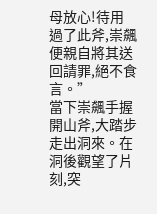母放心!待用過了此斧,崇飆便親自將其送回請罪,絕不食言。”
當下崇飆手握開山斧,大踏步走出洞來。在洞後觀望了片刻,突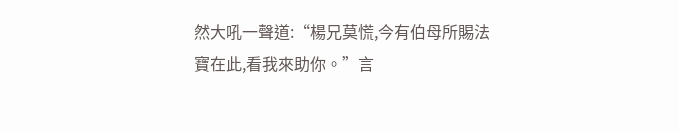然大吼一聲道:“楊兄莫慌,今有伯母所賜法寶在此,看我來助你。”言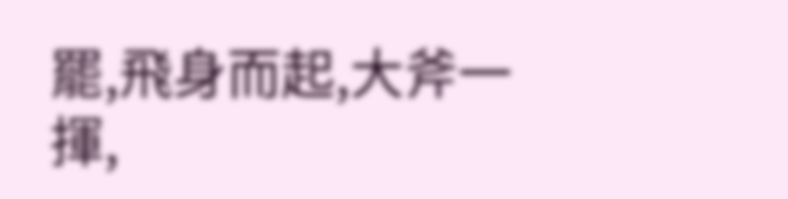罷,飛身而起,大斧一揮,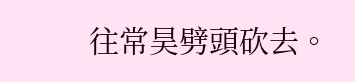往常昊劈頭砍去。